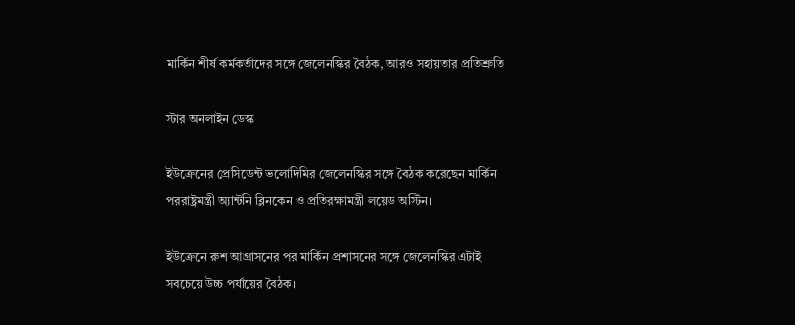মার্কিন শীর্ষ কর্মকর্তাদের সঙ্গে জেলেনস্কির বৈঠক, আরও সহায়তার প্রতিশ্রুতি

স্টার অনলাইন ডেস্ক

ইউক্রেনের প্রেসিডেন্ট ভলোদিমির জেলেনস্কির সঙ্গে বৈঠক করেছেন মার্কিন পররাষ্ট্রমন্ত্রী অ্যান্টনি ব্লিনকেন ও প্রতিরক্ষামন্ত্রী লয়েড অস্টিন।

ইউক্রেনে রুশ আগ্রাসনের পর মার্কিন প্রশাসনের সঙ্গে জেলেনস্কির এটাই সবচেয়ে উচ্চ পর্যায়ের বৈঠক।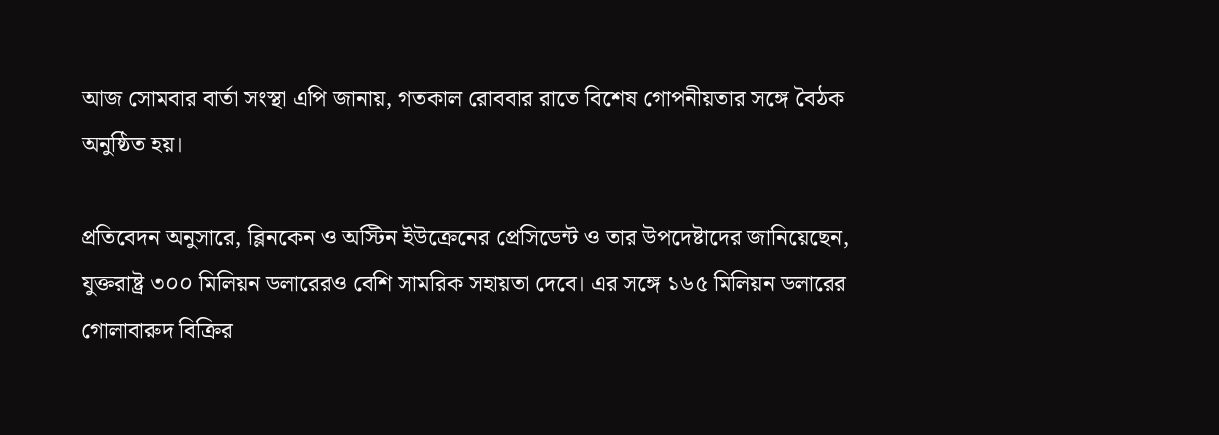আজ সোমবার বার্তা সংস্থা এপি জানায়, গতকাল রোববার রাতে বিশেষ গোপনীয়তার সঙ্গে বৈঠক অনুষ্ঠিত হয়।

প্রতিবেদন অনুসারে, ব্লিনকেন ও অস্টিন ইউক্রেনের প্রেসিডেন্ট ও তার উপদেষ্টাদের জানিয়েছেন, যুক্তরাষ্ট্র ৩০০ মিলিয়ন ডলারেরও বেশি সামরিক সহায়তা দেবে। এর সঙ্গে ১৬৫ মিলিয়ন ডলারের গোলাবারুদ বিক্রির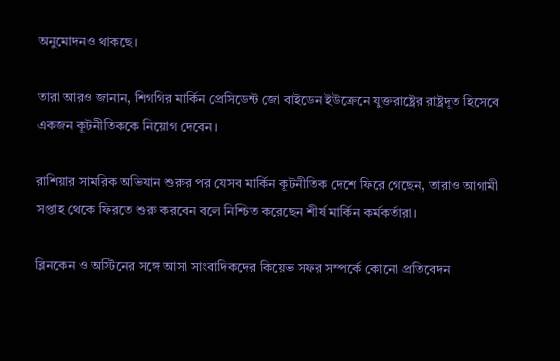অনুমোদনও থাকছে।

তারা আরও জানান, শিগগির মার্কিন প্রেসিডেন্ট জো বাইডেন ইউক্রেনে যুক্তরাষ্ট্রের রাষ্ট্রদূত হিসেবে একজন কূটনীতিককে নিয়োগ দেবেন।

রাশিয়ার সামরিক অভিযান শুরুর পর যেসব মার্কিন কূটনীতিক দেশে ফিরে গেছেন, তারাও আগামী সপ্তাহ থেকে ফিরতে শুরু করবেন বলে নিশ্চিত করেছেন শীর্ষ মার্কিন কর্মকর্তারা।

ব্লিনকেন ও অস্টিনের সঙ্গে আসা সাংবাদিকদের কিয়েভ সফর সম্পর্কে কোনো প্রতিবেদন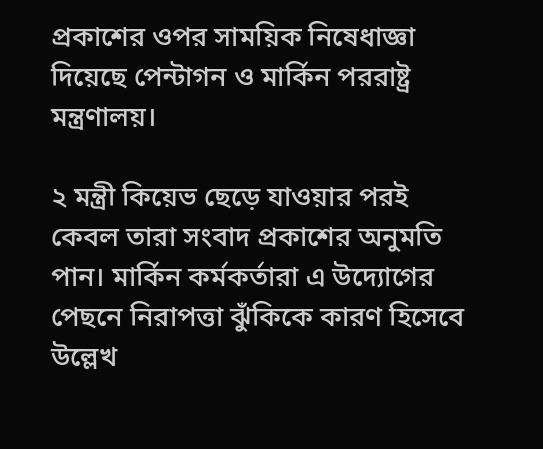প্রকাশের ওপর সাময়িক নিষেধাজ্ঞা দিয়েছে পেন্টাগন ও মার্কিন পররাষ্ট্র মন্ত্রণালয়।

২ মন্ত্রী কিয়েভ ছেড়ে যাওয়ার পরই কেবল তারা সংবাদ প্রকাশের অনুমতি পান। মার্কিন কর্মকর্তারা এ উদ্যোগের পেছনে নিরাপত্তা ঝুঁকিকে কারণ হিসেবে উল্লেখ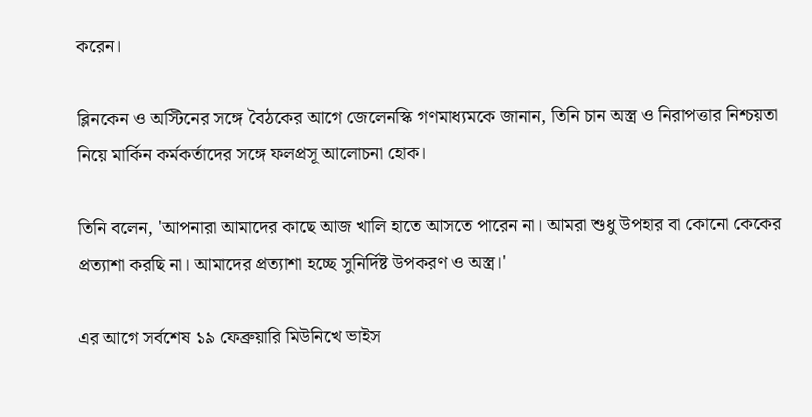করেন।

ব্লিনকেন ও অস্টিনের সঙ্গে বৈঠকের আগে জেলেনস্কি গণমাধ্যমকে জানান, তিনি চান অস্ত্র ও নিরাপত্তার নিশ্চয়তা নিয়ে মার্কিন কর্মকর্তাদের সঙ্গে ফলপ্রসূ আলোচনা হোক।

তিনি বলেন, 'আপনারা আমাদের কাছে আজ খালি হাতে আসতে পারেন না। আমরা শুধু উপহার বা কোনো কেকের প্রত্যাশা করছি না। আমাদের প্রত্যাশা হচ্ছে সুনির্দিষ্ট উপকরণ ও অস্ত্র।'

এর আগে সর্বশেষ ১৯ ফেব্রুয়ারি মিউনিখে ভাইস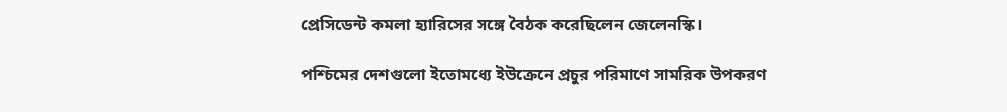প্রেসিডেন্ট কমলা হ্যারিসের সঙ্গে বৈঠক করেছিলেন জেলেনস্কি।

পশ্চিমের দেশগুলো ইতোমধ্যে ইউক্রেনে প্রচুর পরিমাণে সামরিক উপকরণ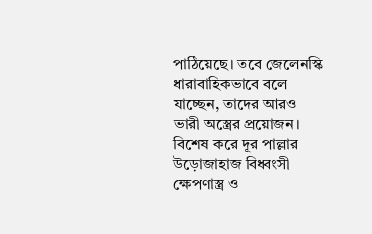পাঠিয়েছে। তবে জেলেনস্কি ধারাবাহিকভাবে বলে যাচ্ছেন, তাদের আরও ভারী অস্ত্রের প্রয়োজন। বিশেষ করে দূর পাল্লার উড়োজাহাজ বিধ্বংসী ক্ষেপণাস্ত্র ও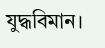যুদ্ধবিমান।